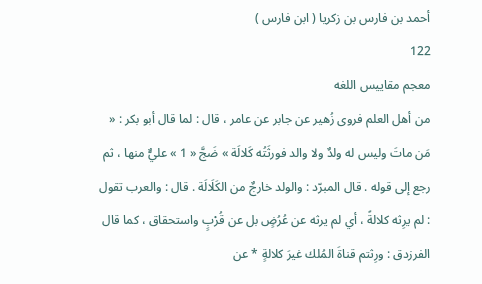أحمد بن فارس بن زكريا ( ابن فارس )
122
معجم مقاييس اللغه
من أهل العلم فروى زُهير عن جابر عن عامر ، قال : لما قال أبو بكر : « مَن ماتَ وليس له ولدٌ ولا والد فورثَتُه كَلالَة » ضَجَّ « 1 » عليٌّ منها ، ثم رجع إلى قوله . قال المبرّد : والولد خارجٌ من الكَلَالَة . قال : والعرب تقول : لم يرِثه كلالةً ، أي لم يرثه عن عُرُضٍ بل عن قُرْبٍ واستحقاق ، كما قال الفرزدق : ورِثتم قناةَ المُلك غيرَ كلالةٍ * عن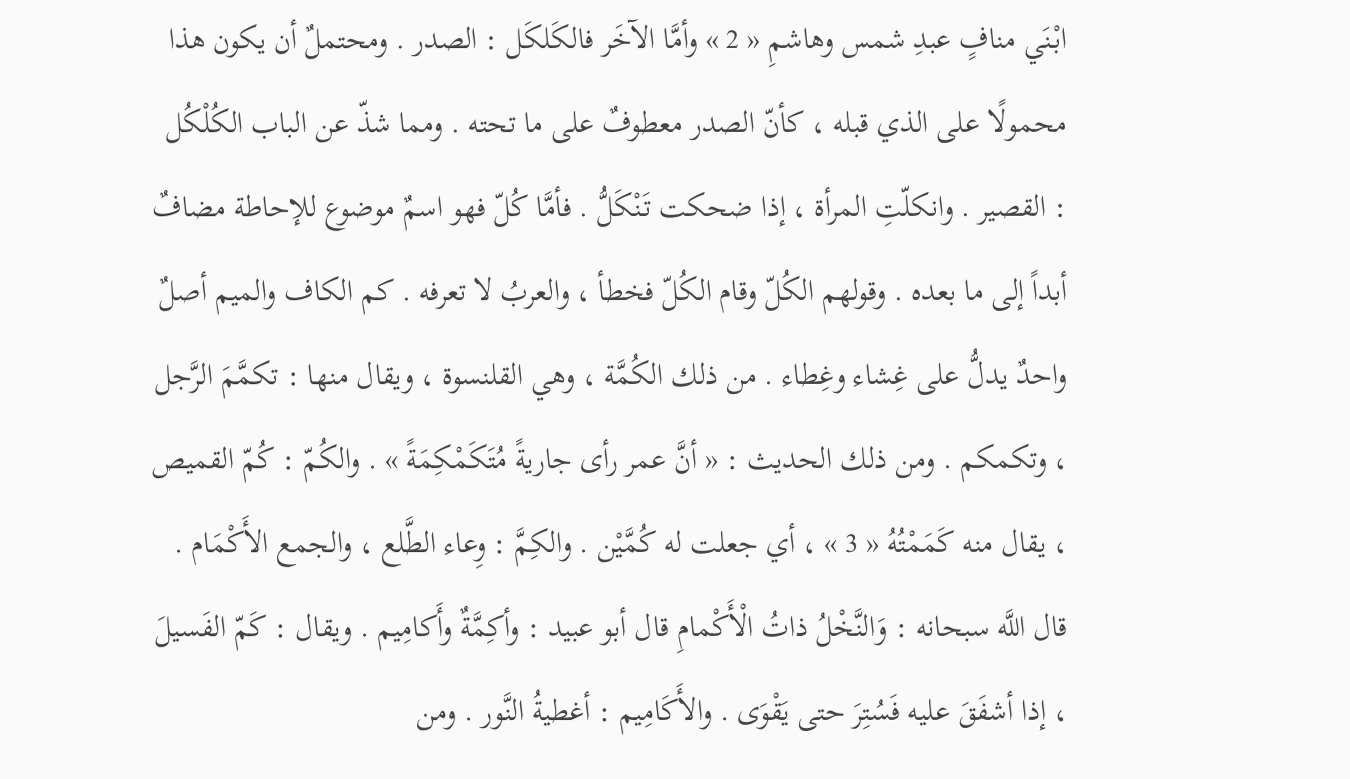ابْنَي منافٍ عبدِ شمس وهاشمِ « 2 » وأمَّا الآخَر فالكَلكَل : الصدر . ومحتملٌ أن يكون هذا محمولًا على الذي قبله ، كأنّ الصدر معطوفٌ على ما تحته . ومما شذّ عن الباب الكُلْكُل : القصير . وانكلّتِ المرأة ، إذا ضحكت تَنْكَلُّ . فأمَّا كُلّ فهو اسمٌ موضوع للإحاطة مضافٌ أبداً إلى ما بعده . وقولهم الكُلّ وقام الكُلّ فخطأ ، والعربُ لا تعرفه . كم الكاف والميم أصلٌ واحدٌ يدلُّ على غِشاء وغِطاء . من ذلك الكُمَّة ، وهي القلنسوة ، ويقال منها : تكمَّمَ الرَّجل ، وتكمكم . ومن ذلك الحديث : « أنَّ عمر رأى جاريةً مُتَكَمْكِمَةً » . والكُمّ : كُمّ القميص ، يقال منه كَمَمْتُهُ « 3 » ، أي جعلت له كُمَّيْن . والكِمَّ : وِعاء الطَّلع ، والجمع الأَكْمَام . قال اللَّه سبحانه : وَالنَّخْلُ ذاتُ الْأَكْمامِ قال أبو عبيد : وأكِمَّةٌ وأَكامِيم . ويقال : كَمّ الفَسيلَ ، إذا أشفَقَ عليه فَسُتِرَ حتى يَقْوَى . والأَكَامِيم : أغطيةُ النَّور . ومن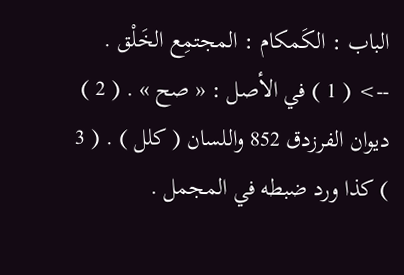الباب : الكَمكام : المجتمِع الخَلْق .
--> ( 1 ) في الأصل : « صح » . ( 2 ) ديوان الفرزدق 852 واللسان ( كلل ) . ( 3 ) كذا ورد ضبطه في المجمل .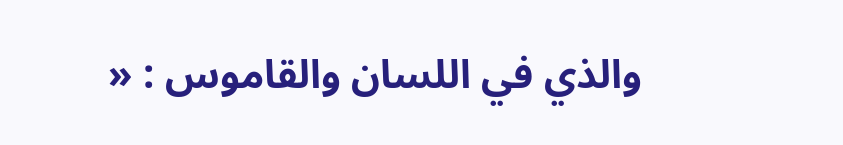والذي في اللسان والقاموس : «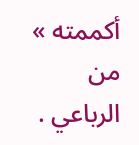أكممته » من الرباعي .